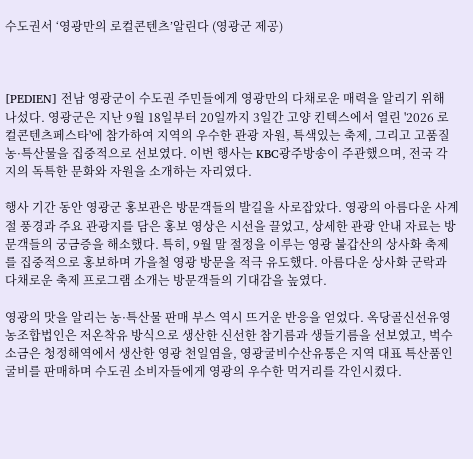수도권서 ‘영광만의 로컬콘텐츠’알린다 (영광군 제공)



[PEDIEN] 전남 영광군이 수도권 주민들에게 영광만의 다채로운 매력을 알리기 위해 나섰다. 영광군은 지난 9월 18일부터 20일까지 3일간 고양 킨텍스에서 열린 '2026 로컬콘텐츠페스타'에 참가하여 지역의 우수한 관광 자원, 특색있는 축제, 그리고 고품질 농·특산물을 집중적으로 선보였다. 이번 행사는 KBC광주방송이 주관했으며, 전국 각지의 독특한 문화와 자원을 소개하는 자리였다.

행사 기간 동안 영광군 홍보관은 방문객들의 발길을 사로잡았다. 영광의 아름다운 사계절 풍경과 주요 관광지를 담은 홍보 영상은 시선을 끌었고, 상세한 관광 안내 자료는 방문객들의 궁금증을 해소했다. 특히, 9월 말 절정을 이루는 영광 불갑산의 상사화 축제를 집중적으로 홍보하며 가을철 영광 방문을 적극 유도했다. 아름다운 상사화 군락과 다채로운 축제 프로그램 소개는 방문객들의 기대감을 높였다.

영광의 맛을 알리는 농·특산물 판매 부스 역시 뜨거운 반응을 얻었다. 옥당골신선유영농조합법인은 저온착유 방식으로 생산한 신선한 참기름과 생들기름을 선보였고, 벅수소금은 청정해역에서 생산한 영광 천일염을, 영광굴비수산유통은 지역 대표 특산품인 굴비를 판매하며 수도권 소비자들에게 영광의 우수한 먹거리를 각인시켰다.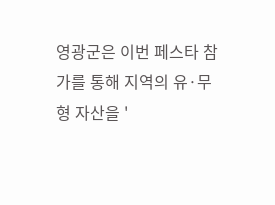영광군은 이번 페스타 참가를 통해 지역의 유·무형 자산을 '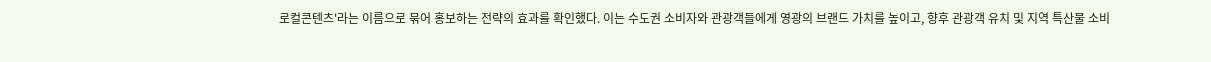로컬콘텐츠'라는 이름으로 묶어 홍보하는 전략의 효과를 확인했다. 이는 수도권 소비자와 관광객들에게 영광의 브랜드 가치를 높이고, 향후 관광객 유치 및 지역 특산물 소비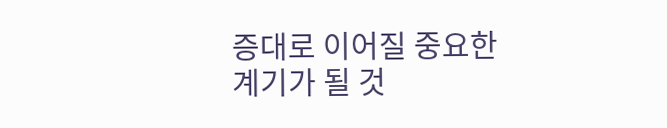증대로 이어질 중요한 계기가 될 것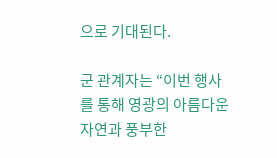으로 기대된다.

군 관계자는 “이번 행사를 통해 영광의 아름다운 자연과 풍부한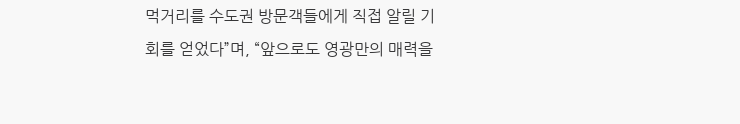먹거리를 수도권 방문객들에게 직접 알릴 기회를 얻었다”며, “앞으로도 영광만의 매력을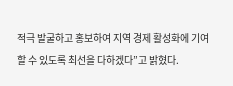적극 발굴하고 홍보하여 지역 경제 활성화에 기여할 수 있도록 최선을 다하겠다”고 밝혔다.